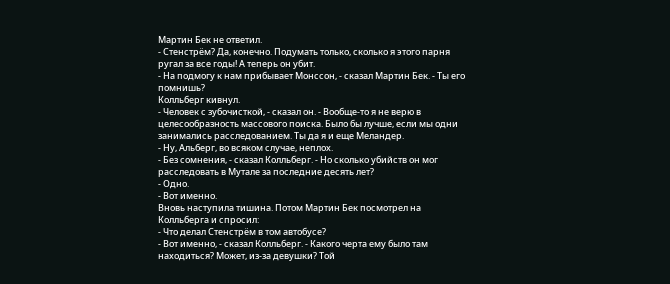Мартин Бек не ответил.
- Стенстрём? Да, конечно. Подумать только, сколько я этого парня ругал за все годы! А теперь он убит.
- На подмогу к нам прибывает Монссон, - сказал Мартин Бек. - Ты его помнишь?
Колльберг кивнул.
- Человек с зубочисткой, - сказал он. - Вообще-то я не верю в целесообразность массового поиска. Было бы лучше, если мы одни занимались расследованием. Ты да я и еще Меландер.
- Ну, Альберг, во всяком случае, неплох.
- Без сомнения, - сказал Колльберг. - Но сколько убийств он мог расследовать в Мутале за последние десять лет?
- Одно.
- Вот именно.
Вновь наступила тишина. Потом Мартин Бек посмотрел на Колльберга и спросил:
- Что делал Стенстрём в том автобусе?
- Вот именно, - сказал Колльберг. - Какого черта ему было там находиться? Может, из-за девушки? Той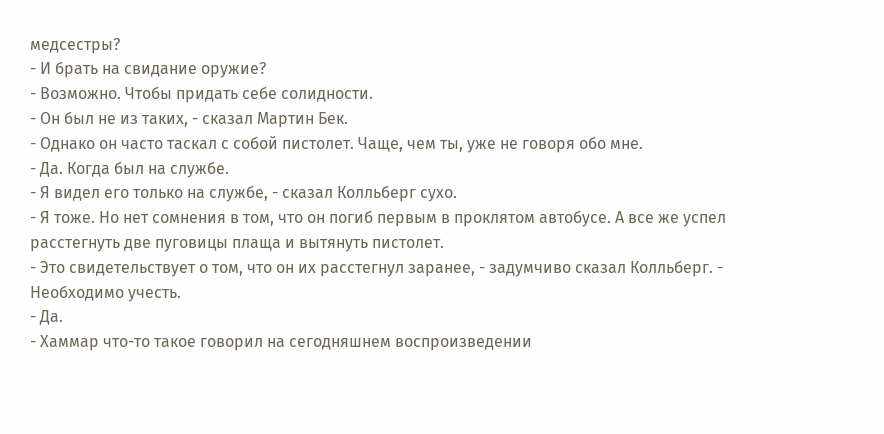медсестры?
- И брать на свидание оружие?
- Возможно. Чтобы придать себе солидности.
- Он был не из таких, - сказал Мартин Бек.
- Однако он часто таскал с собой пистолет. Чаще, чем ты, уже не говоря обо мне.
- Да. Когда был на службе.
- Я видел его только на службе, - сказал Колльберг сухо.
- Я тоже. Но нет сомнения в том, что он погиб первым в проклятом автобусе. А все же успел расстегнуть две пуговицы плаща и вытянуть пистолет.
- Это свидетельствует о том, что он их расстегнул заранее, - задумчиво сказал Колльберг. - Необходимо учесть.
- Да.
- Хаммар что-то такое говорил на сегодняшнем воспроизведении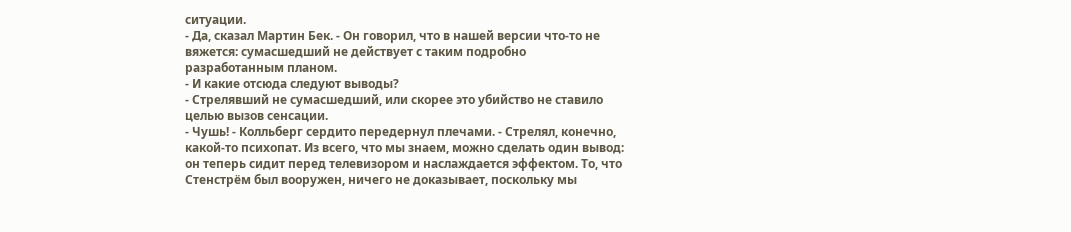ситуации.
- Да, сказал Мартин Бек. - Он говорил, что в нашей версии что-то не вяжется: сумасшедший не действует с таким подробно разработанным планом.
- И какие отсюда следуют выводы?
- Стрелявший не сумасшедший, или скорее это убийство не ставило целью вызов сенсации.
- Чушь! - Колльберг сердито передернул плечами. - Стрелял, конечно, какой-то психопат. Из всего, что мы знаем, можно сделать один вывод: он теперь сидит перед телевизором и наслаждается эффектом. То, что Стенстрём был вооружен, ничего не доказывает, поскольку мы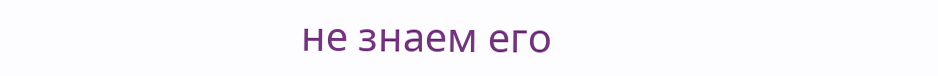не знаем его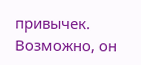привычек. Возможно, он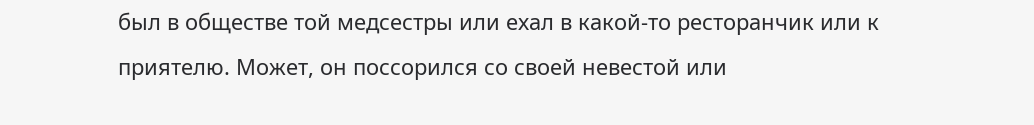был в обществе той медсестры или ехал в какой-то ресторанчик или к приятелю. Может, он поссорился со своей невестой или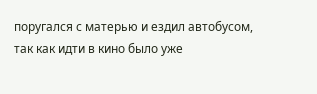поругался с матерью и ездил автобусом, так как идти в кино было уже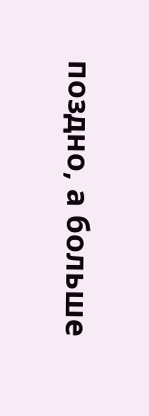поздно, а больше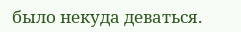было некуда деваться.